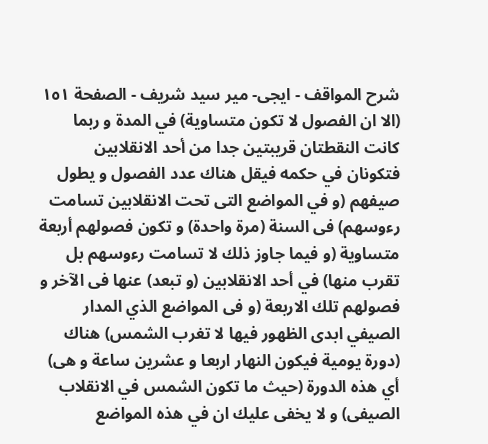شرح المواقف - ايجى- مير سيد شريف - الصفحة ١٥١
(الا ان الفصول لا تكون متساوية) في المدة و ربما كانت النقطتان قريبتين جدا من أحد الانقلابين فتكونان في حكمه فيقل هناك عدد الفصول و يطول صيفهم (و في المواضع التى تحت الانقلابين تسامت رءوسهم) فى السنة (مرة واحدة) و تكون فصولهم أربعة متساوية (و فيما جاوز ذلك لا تسامت رءوسهم بل تقرب منها) في أحد الانقلابين (و تبعد) عنها فى الآخر و فصولهم تلك الاربعة (و فى المواضع الذي المدار الصيفي ابدى الظهور فيها لا تغرب الشمس) هناك (دورة يومية فيكون النهار اربعا و عشرين ساعة و هى) أي هذه الدورة (حيث ما تكون الشمس في الانقلاب الصيفى) و لا يخفى عليك ان في هذه المواضع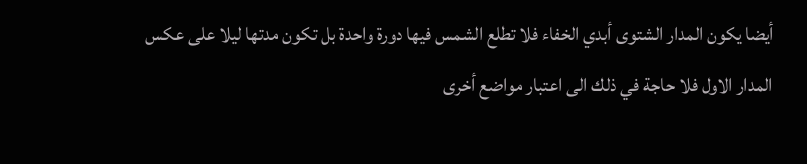أيضا يكون المدار الشتوى أبدي الخفاء فلا تطلع الشمس فيها دورة واحدة بل تكون مدتها ليلا على عكس المدار الاول فلا حاجة في ذلك الى اعتبار مواضع أخرى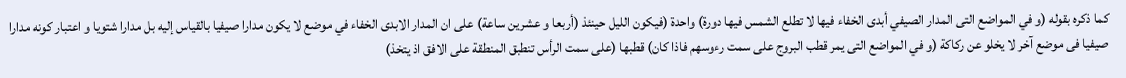كما ذكره بقوله (و في المواضع التى المدار الصيفي أبدى الخفاء فيها لا تطلع الشمس فيها دورة) واحدة (فيكون الليل حينئذ (أربعا و عشرين ساعة) على ان المدار الابدى الخفاء في موضع لا يكون مدارا صيفيا بالقياس إليه بل مدارا شتويا و اعتبار كونه مدارا صيفيا فى موضع آخر لا يخلو عن ركاكة (و في المواضع التى يمر قطب البروج على سمت رءوسهم فاذا كان) قطبها (على سمت الرأس تنطبق المنطقة على الافق اذ يتخذ)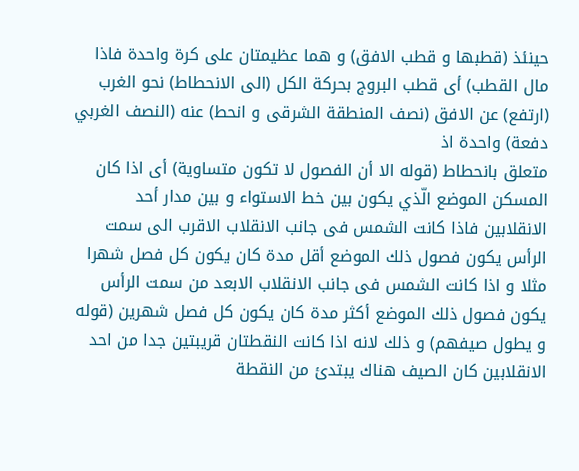حينئذ (قطبها و قطب الافق) و هما عظيمتان على كرة واحدة فاذا مال القطب) أى قطب البروج بحركة الكل (الى الانحطاط) نحو الغرب (ارتفع) عن الافق (نصف المنطقة الشرقى و انحط) عنه (النصف الغربي دفعة) واحدة اذ
متعلق بانحطاط (قوله الا أن الفصول لا تكون متساوية) أى اذا كان المسكن الموضع الّذي يكون بين خط الاستواء و بين مدار أحد الانقلابين فاذا كانت الشمس فى جانب الانقلاب الاقرب الى سمت الرأس يكون فصول ذلك الموضع أقل مدة كان يكون كل فصل شهرا مثلا و اذا كانت الشمس فى جانب الانقلاب الابعد من سمت الرأس يكون فصول ذلك الموضع أكثر مدة كان يكون كل فصل شهرين (قوله و يطول صيفهم) و ذلك لانه اذا كانت النقطتان قريبتين جدا من احد الانقلابين كان الصيف هناك يبتدئ من النقطة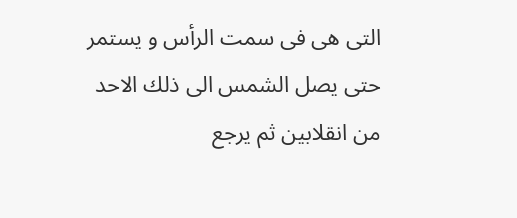التى هى فى سمت الرأس و يستمر حتى يصل الشمس الى ذلك الاحد من انقلابين ثم يرجع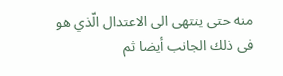منه حتى ينتهى الى الاعتدال الّذي هو فى ذلك الجانب أيضا ثم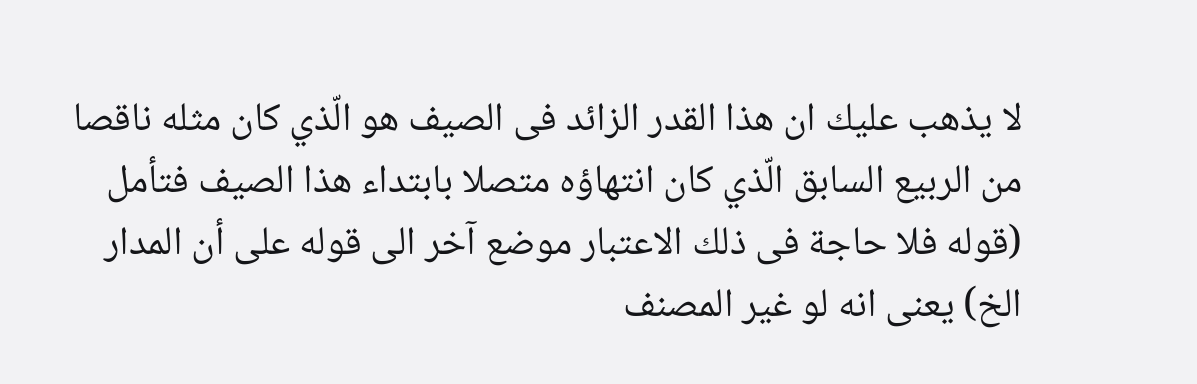لا يذهب عليك ان هذا القدر الزائد فى الصيف هو الّذي كان مثله ناقصا من الربيع السابق الّذي كان انتهاؤه متصلا بابتداء هذا الصيف فتأمل (قوله فلا حاجة فى ذلك الاعتبار موضع آخر الى قوله على أن المدار الخ) يعنى انه لو غير المصنف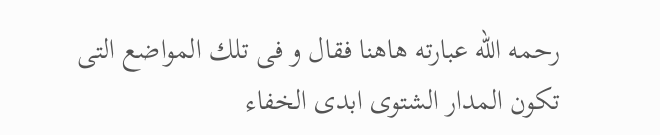رحمه اللّه عبارته هاهنا فقال و فى تلك المواضع التى تكون المدار الشتوى ابدى الخفاء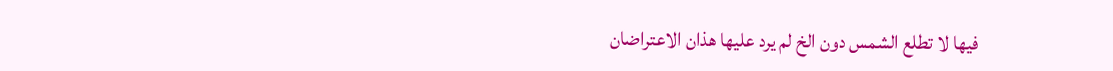فيها لا تطلع الشمس دون الخ لم يرد عليها هذان الاعتراضان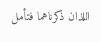اللذان ذكرناهما فتأمل